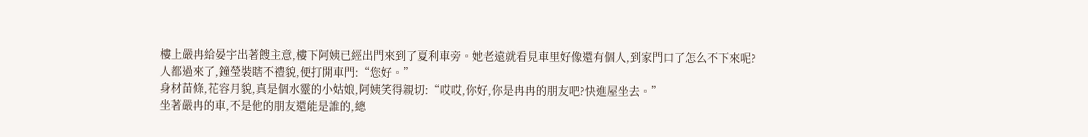樓上嚴冉給晏宇出著餿主意,樓下阿姨已經出門來到了夏利車旁。她老遠就看見車里好像還有個人,到家門口了怎么不下來呢?
人都過來了,鐘瑩裝瞎不禮貌,便打開車門:“您好。”
身材苗條,花容月貌,真是個水靈的小姑娘,阿姨笑得親切:“哎哎,你好,你是冉冉的朋友吧?快進屋坐去。”
坐著嚴冉的車,不是他的朋友還能是誰的,總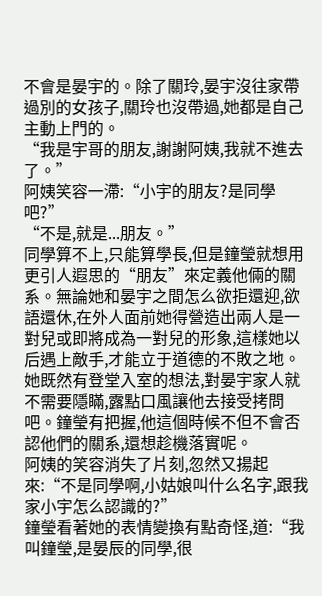不會是晏宇的。除了關玲,晏宇沒往家帶過別的女孩子,關玲也沒帶過,她都是自己主動上門的。
“我是宇哥的朋友,謝謝阿姨,我就不進去了。”
阿姨笑容一滯:“小宇的朋友?是同學吧?”
“不是,就是...朋友。”
同學算不上,只能算學長,但是鐘瑩就想用更引人遐思的“朋友”來定義他倆的關系。無論她和晏宇之間怎么欲拒還迎,欲語還休,在外人面前她得營造出兩人是一對兒或即將成為一對兒的形象,這樣她以后遇上敵手,才能立于道德的不敗之地。
她既然有登堂入室的想法,對晏宇家人就不需要隱瞞,露點口風讓他去接受拷問吧。鐘瑩有把握,他這個時候不但不會否認他們的關系,還想趁機落實呢。
阿姨的笑容消失了片刻,忽然又揚起來:“不是同學啊,小姑娘叫什么名字,跟我家小宇怎么認識的?”
鐘瑩看著她的表情變換有點奇怪,道:“我叫鐘瑩,是晏辰的同學,很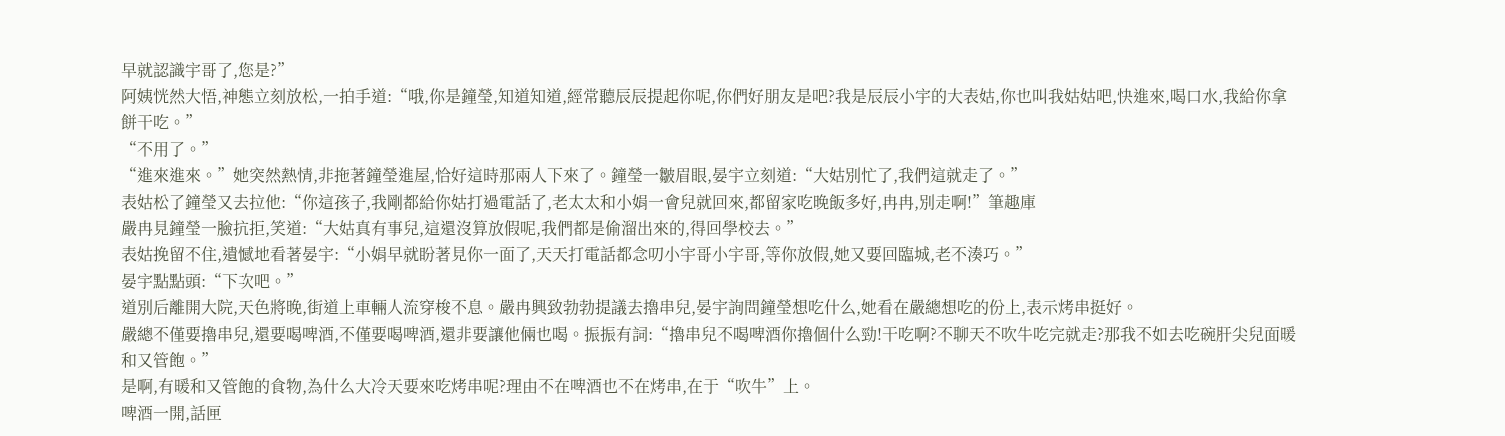早就認識宇哥了,您是?”
阿姨恍然大悟,神態立刻放松,一拍手道:“哦,你是鐘瑩,知道知道,經常聽辰辰提起你呢,你們好朋友是吧?我是辰辰小宇的大表姑,你也叫我姑姑吧,快進來,喝口水,我給你拿餅干吃。”
“不用了。”
“進來進來。”她突然熱情,非拖著鐘瑩進屋,恰好這時那兩人下來了。鐘瑩一皺眉眼,晏宇立刻道:“大姑別忙了,我們這就走了。”
表姑松了鐘瑩又去拉他:“你這孩子,我剛都給你姑打過電話了,老太太和小娟一會兒就回來,都留家吃晚飯多好,冉冉,別走啊!”筆趣庫
嚴冉見鐘瑩一臉抗拒,笑道:“大姑真有事兒,這還沒算放假呢,我們都是偷溜出來的,得回學校去。”
表姑挽留不住,遺憾地看著晏宇:“小娟早就盼著見你一面了,天天打電話都念叨小宇哥小宇哥,等你放假,她又要回臨城,老不湊巧。”
晏宇點點頭:“下次吧。”
道別后離開大院,天色將晚,街道上車輛人流穿梭不息。嚴冉興致勃勃提議去擼串兒,晏宇詢問鐘瑩想吃什么,她看在嚴總想吃的份上,表示烤串挺好。
嚴總不僅要擼串兒,還要喝啤酒,不僅要喝啤酒,還非要讓他倆也喝。振振有詞:“擼串兒不喝啤酒你擼個什么勁!干吃啊?不聊天不吹牛吃完就走?那我不如去吃碗肝尖兒面暖和又管飽。”
是啊,有暖和又管飽的食物,為什么大冷天要來吃烤串呢?理由不在啤酒也不在烤串,在于“吹牛”上。
啤酒一開,話匣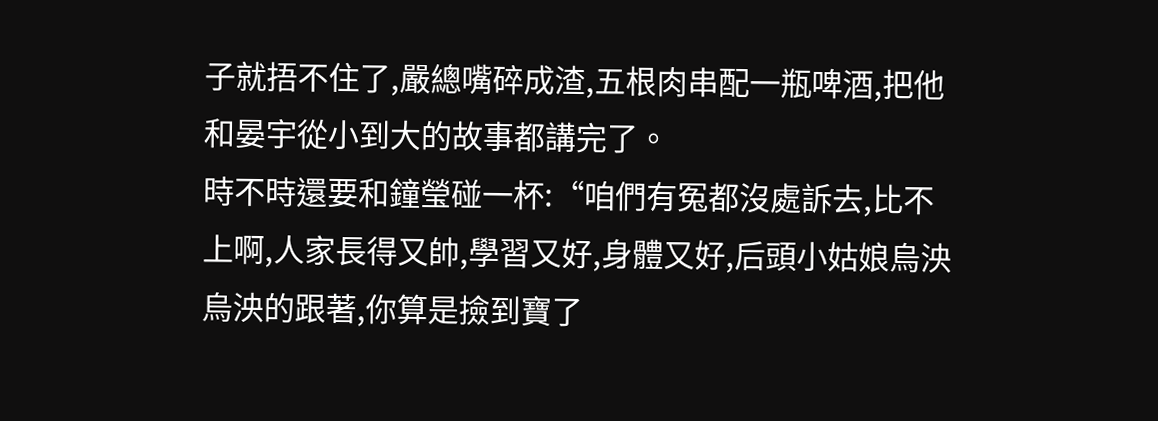子就捂不住了,嚴總嘴碎成渣,五根肉串配一瓶啤酒,把他和晏宇從小到大的故事都講完了。
時不時還要和鐘瑩碰一杯:“咱們有冤都沒處訴去,比不上啊,人家長得又帥,學習又好,身體又好,后頭小姑娘烏泱烏泱的跟著,你算是撿到寶了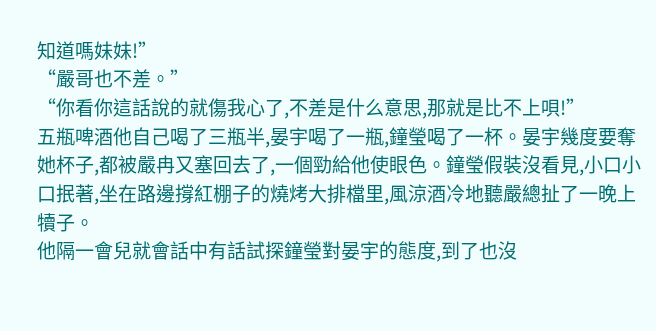知道嗎妹妹!”
“嚴哥也不差。”
“你看你這話說的就傷我心了,不差是什么意思,那就是比不上唄!”
五瓶啤酒他自己喝了三瓶半,晏宇喝了一瓶,鐘瑩喝了一杯。晏宇幾度要奪她杯子,都被嚴冉又塞回去了,一個勁給他使眼色。鐘瑩假裝沒看見,小口小口抿著,坐在路邊撐紅棚子的燒烤大排檔里,風涼酒冷地聽嚴總扯了一晚上犢子。
他隔一會兒就會話中有話試探鐘瑩對晏宇的態度,到了也沒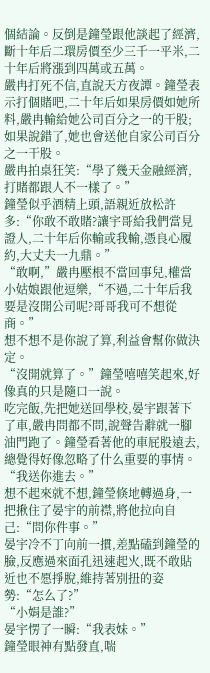個結論。反倒是鐘瑩跟他談起了經濟,斷十年后二環房價至少三千一平米,二十年后將漲到四萬或五萬。
嚴冉打死不信,直說天方夜譚。鐘瑩表示打個賭吧,二十年后如果房價如她所料,嚴冉輸給她公司百分之一的干股;如果說錯了,她也會送他自家公司百分之一干股。
嚴冉拍桌狂笑:“學了幾天金融經濟,打賭都跟人不一樣了。”
鐘瑩似乎酒精上頭,語親近放松許多:“你敢不敢賭?讓宇哥給我們當見證人,二十年后你輸或我輸,憑良心履約,大丈夫一九鼎。”
“敢啊,”嚴冉壓根不當回事兒,權當小姑娘跟他逗樂,“不過,二十年后我要是沒開公司呢?哥哥我可不想從商。”
想不想不是你說了算,利益會幫你做決定。
“沒開就算了。”鐘瑩嘻嘻笑起來,好像真的只是隨口一說。
吃完飯,先把她送回學校,晏宇跟著下了車,嚴冉問都不問,說聲告辭就一腳油門跑了。鐘瑩看著他的車屁股遠去,總覺得好像忽略了什么重要的事情。
“我送你進去。”
想不起來就不想,鐘瑩倏地轉過身,一把揪住了晏宇的前襟,將他拉向自己:“問你件事。”
晏宇冷不丁向前一摜,差點磕到鐘瑩的臉,反應過來面孔迅速起火,既不敢貼近也不愿掙脫,維持著別扭的姿勢:“怎么了?”
“小娟是誰?”
晏宇愣了一瞬:“我表妹。”
鐘瑩眼神有點發直,喘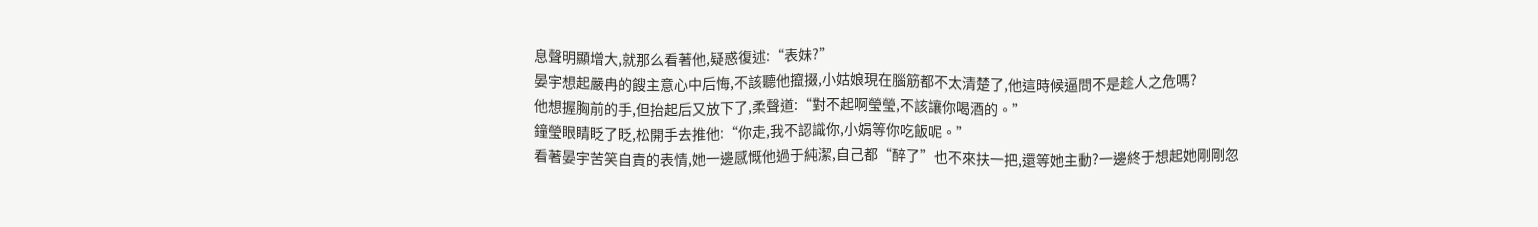息聲明顯增大,就那么看著他,疑惑復述:“表妹?”
晏宇想起嚴冉的餿主意心中后悔,不該聽他攛掇,小姑娘現在腦筋都不太清楚了,他這時候逼問不是趁人之危嗎?
他想握胸前的手,但抬起后又放下了,柔聲道:“對不起啊瑩瑩,不該讓你喝酒的。”
鐘瑩眼睛眨了眨,松開手去推他:“你走,我不認識你,小娟等你吃飯呢。”
看著晏宇苦笑自責的表情,她一邊感慨他過于純潔,自己都“醉了”也不來扶一把,還等她主動?一邊終于想起她剛剛忽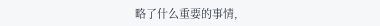略了什么重要的事情,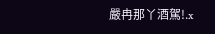嚴冉那丫酒駕!.x